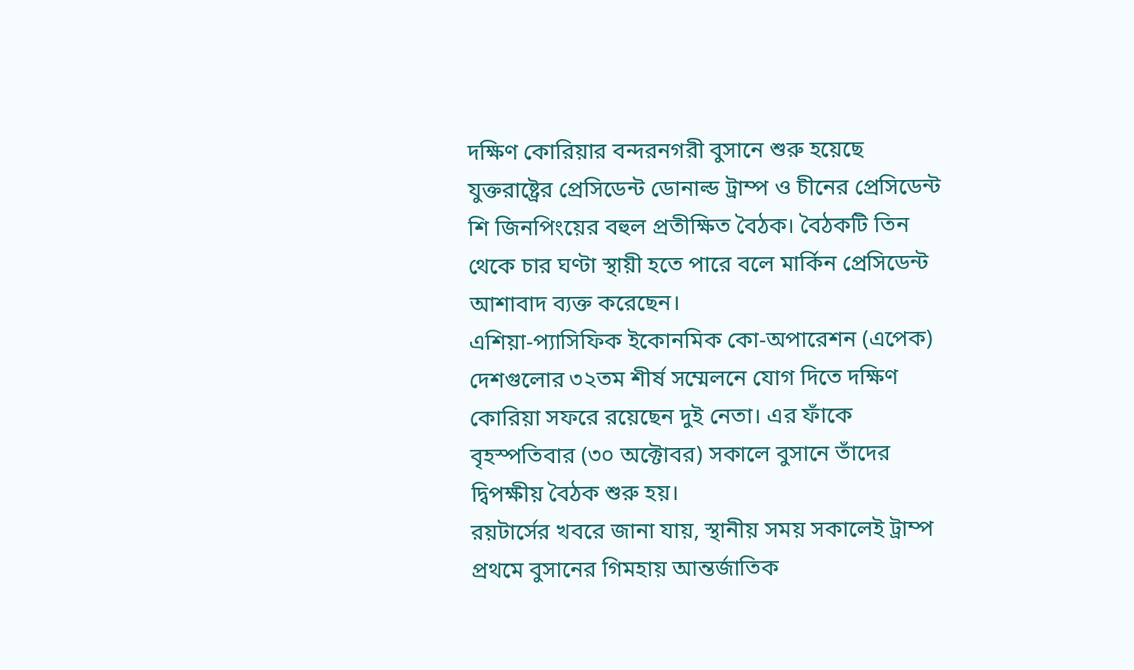দক্ষিণ কোরিয়ার বন্দরনগরী বুসানে শুরু হয়েছে যুক্তরাষ্ট্রের প্রেসিডেন্ট ডোনাল্ড ট্রাম্প ও চীনের প্রেসিডেন্ট শি জিনপিংয়ের বহুল প্রতীক্ষিত বৈঠক। বৈঠকটি তিন থেকে চার ঘণ্টা স্থায়ী হতে পারে বলে মার্কিন প্রেসিডেন্ট আশাবাদ ব্যক্ত করেছেন।
এশিয়া-প্যাসিফিক ইকোনমিক কো-অপারেশন (এপেক) দেশগুলোর ৩২তম শীর্ষ সম্মেলনে যোগ দিতে দক্ষিণ কোরিয়া সফরে রয়েছেন দুই নেতা। এর ফাঁকে বৃহস্পতিবার (৩০ অক্টোবর) সকালে বুসানে তাঁদের দ্বিপক্ষীয় বৈঠক শুরু হয়।
রয়টার্সের খবরে জানা যায়, স্থানীয় সময় সকালেই ট্রাম্প প্রথমে বুসানের গিমহায় আন্তর্জাতিক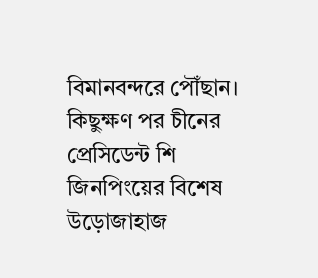বিমানবন্দরে পৌঁছান। কিছুক্ষণ পর চীনের প্রেসিডেন্ট শি জিনপিংয়ের বিশেষ উড়োজাহাজ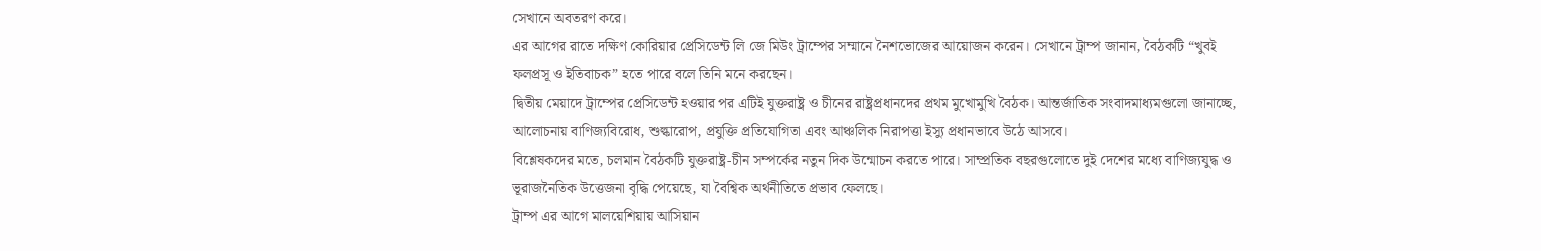সেখানে অবতরণ করে।
এর আগের রাতে দক্ষিণ কোরিয়ার প্রেসিডেন্ট লি জে মিউং ট্রাম্পের সম্মানে নৈশভোজের আয়োজন করেন। সেখানে ট্রাম্প জানান, বৈঠকটি “খুবই ফলপ্রসূ ও ইতিবাচক” হতে পারে বলে তিনি মনে করছেন।
দ্বিতীয় মেয়াদে ট্রাম্পের প্রেসিডেন্ট হওয়ার পর এটিই যুক্তরাষ্ট্র ও চীনের রাষ্ট্রপ্রধানদের প্রথম মুখোমুখি বৈঠক। আন্তর্জাতিক সংবাদমাধ্যমগুলো জানাচ্ছে, আলোচনায় বাণিজ্যবিরোধ, শুল্কারোপ, প্রযুক্তি প্রতিযোগিতা এবং আঞ্চলিক নিরাপত্তা ইস্যু প্রধানভাবে উঠে আসবে।
বিশ্লেষকদের মতে, চলমান বৈঠকটি যুক্তরাষ্ট্র-চীন সম্পর্কের নতুন দিক উন্মোচন করতে পারে। সাম্প্রতিক বছরগুলোতে দুই দেশের মধ্যে বাণিজ্যযুদ্ধ ও ভূরাজনৈতিক উত্তেজনা বৃদ্ধি পেয়েছে, যা বৈশ্বিক অর্থনীতিতে প্রভাব ফেলছে।
ট্রাম্প এর আগে মালয়েশিয়ায় আসিয়ান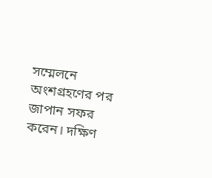সম্মেলনে অংশগ্রহণের পর জাপান সফর করেন। দক্ষিণ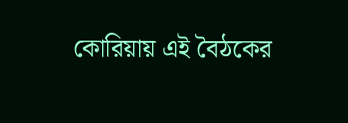কোরিয়ায় এই বৈঠকের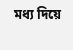মধ্য দিয়ে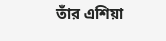তাঁর এশিয়া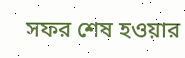সফর শেষ হওয়ার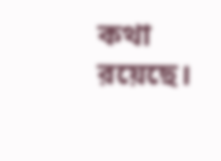কথা রয়েছে।